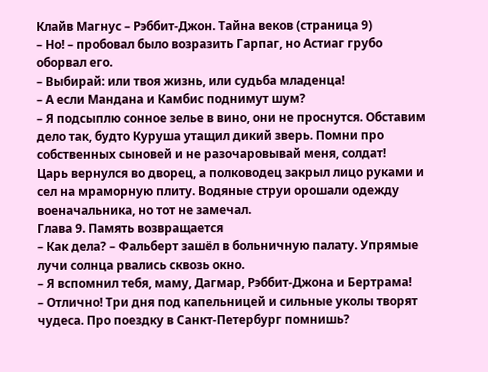Клайв Магнус – Рэббит-Джон. Тайна веков (страница 9)
– Но! – пробовал было возразить Гарпаг, но Астиаг грубо оборвал его.
– Выбирай: или твоя жизнь, или судьба младенца!
– А если Мандана и Камбис поднимут шум?
– Я подсыплю сонное зелье в вино, они не проснутся. Обставим дело так, будто Куруша утащил дикий зверь. Помни про собственных сыновей и не разочаровывай меня, солдат!
Царь вернулся во дворец, а полководец закрыл лицо руками и сел на мраморную плиту. Водяные струи орошали одежду военачальника, но тот не замечал.
Глава 9. Память возвращается
– Как дела? – Фальберт зашёл в больничную палату. Упрямые лучи солнца рвались сквозь окно.
– Я вспомнил тебя, маму, Дагмар, Рэббит-Джона и Бертрама!
– Отлично! Три дня под капельницей и сильные уколы творят чудеса. Про поездку в Санкт-Петербург помнишь?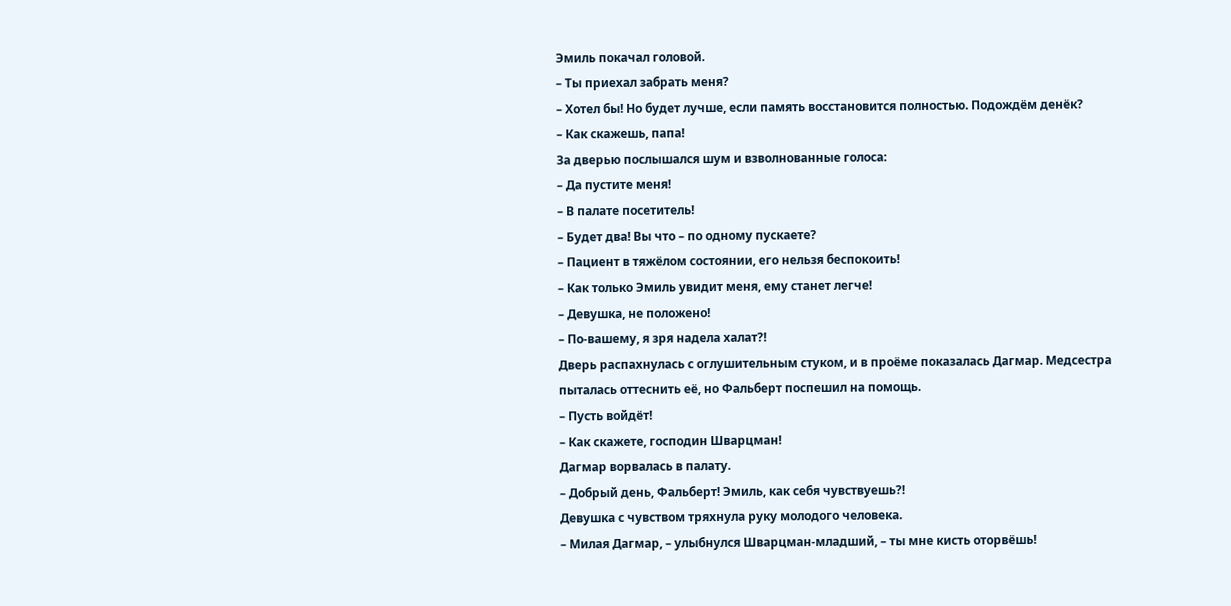Эмиль покачал головой.
– Ты приехал забрать меня?
– Хотел бы! Но будет лучше, если память восстановится полностью. Подождём денёк?
– Как скажешь, папа!
За дверью послышался шум и взволнованные голоса:
– Да пустите меня!
– В палате посетитель!
– Будет два! Вы что – по одному пускаете?
– Пациент в тяжёлом состоянии, его нельзя беспокоить!
– Как только Эмиль увидит меня, ему станет легче!
– Девушка, не положено!
– По-вашему, я зря надела халат?!
Дверь распахнулась с оглушительным стуком, и в проёме показалась Дагмар. Медсестра пыталась оттеснить её, но Фальберт поспешил на помощь.
– Пусть войдёт!
– Как скажете, господин Шварцман!
Дагмар ворвалась в палату.
– Добрый день, Фальберт! Эмиль, как себя чувствуешь?!
Девушка с чувством тряхнула руку молодого человека.
– Милая Дагмар, – улыбнулся Шварцман-младший, – ты мне кисть оторвёшь!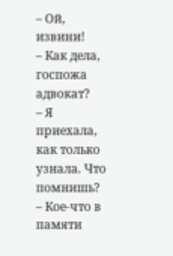– Ой, извини!
– Как дела, госпожа адвокат?
– Я приехала, как только узнала. Что помнишь?
– Кое-что в памяти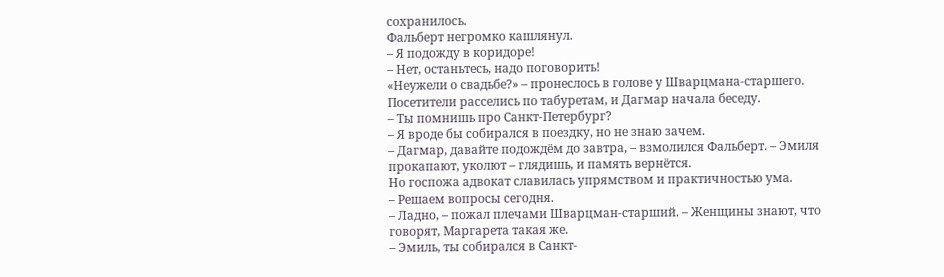сохранилось.
Фальберт негромко кашлянул.
– Я подожду в коридоре!
– Нет, останьтесь, надо поговорить!
«Неужели о свадьбе?» – пронеслось в голове у Шварцмана-старшего.
Посетители расселись по табуретам, и Дагмар начала беседу.
– Ты помнишь про Санкт-Петербург?
– Я вроде бы собирался в поездку, но не знаю зачем.
– Дагмар, давайте подождём до завтра, – взмолился Фальберт. – Эмиля прокапают, уколют – глядишь, и память вернётся.
Но госпожа адвокат славилась упрямством и практичностью ума.
– Решаем вопросы сегодня.
– Ладно, – пожал плечами Шварцман-старший. – Женщины знают, что говорят, Маргарета такая же.
– Эмиль, ты собирался в Санкт-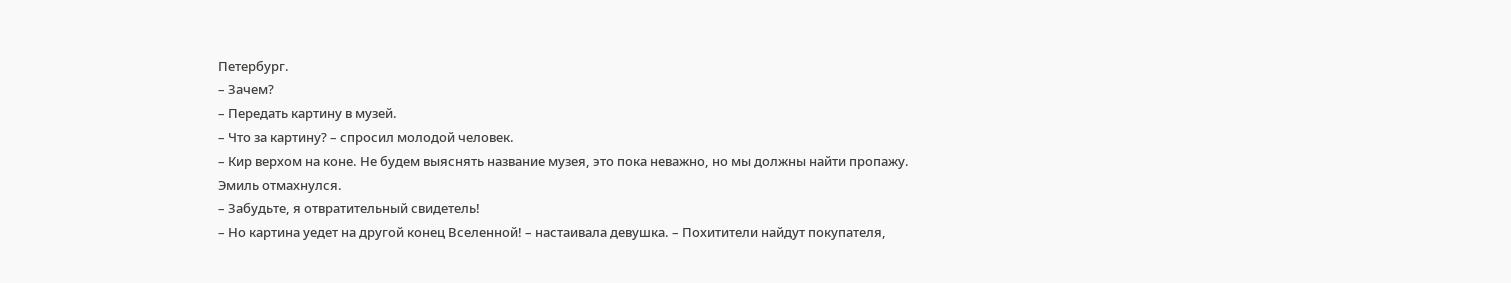Петербург.
– Зачем?
– Передать картину в музей.
– Что за картину? – спросил молодой человек.
– Кир верхом на коне. Не будем выяснять название музея, это пока неважно, но мы должны найти пропажу.
Эмиль отмахнулся.
– Забудьте, я отвратительный свидетель!
– Но картина уедет на другой конец Вселенной! – настаивала девушка. – Похитители найдут покупателя,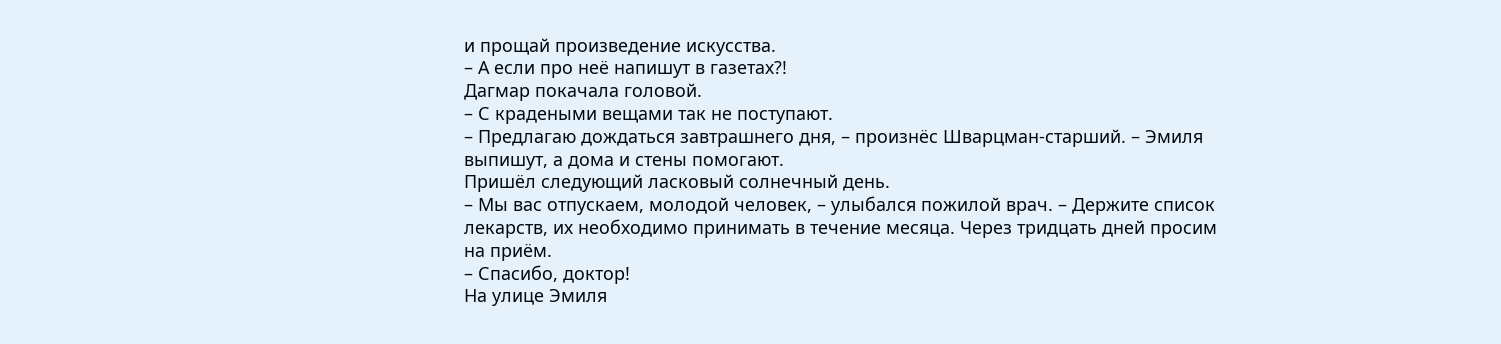и прощай произведение искусства.
– А если про неё напишут в газетах?!
Дагмар покачала головой.
– С крадеными вещами так не поступают.
– Предлагаю дождаться завтрашнего дня, – произнёс Шварцман-старший. – Эмиля выпишут, а дома и стены помогают.
Пришёл следующий ласковый солнечный день.
– Мы вас отпускаем, молодой человек, – улыбался пожилой врач. – Держите список лекарств, их необходимо принимать в течение месяца. Через тридцать дней просим на приём.
– Спасибо, доктор!
На улице Эмиля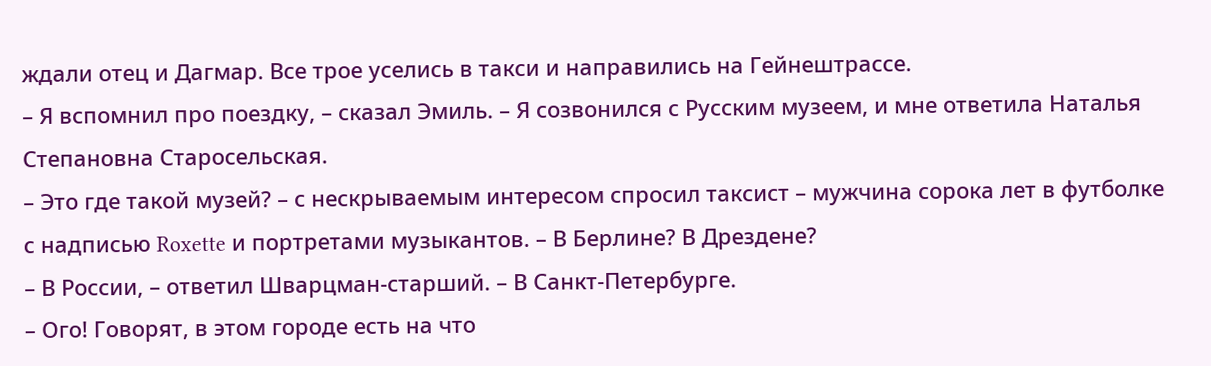ждали отец и Дагмар. Все трое уселись в такси и направились на Гейнештрассе.
– Я вспомнил про поездку, – сказал Эмиль. – Я созвонился с Русским музеем, и мне ответила Наталья Степановна Старосельская.
– Это где такой музей? – с нескрываемым интересом спросил таксист – мужчина сорока лет в футболке с надписью Roxette и портретами музыкантов. – В Берлине? В Дрездене?
– В России, – ответил Шварцман-старший. – В Санкт-Петербурге.
– Ого! Говорят, в этом городе есть на что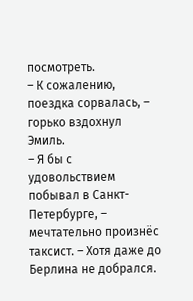посмотреть.
– К сожалению, поездка сорвалась, – горько вздохнул Эмиль.
– Я бы с удовольствием побывал в Санкт-Петербурге, – мечтательно произнёс таксист. – Хотя даже до Берлина не добрался.